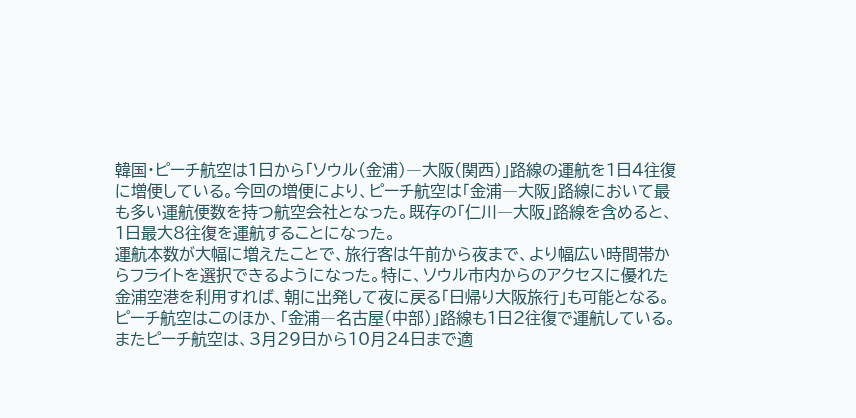韓国・ピーチ航空は1日から「ソウル(金浦)―大阪(関西)」路線の運航を1日4往復に増便している。今回の増便により、ピーチ航空は「金浦―大阪」路線において最も多い運航便数を持つ航空会社となった。既存の「仁川―大阪」路線を含めると、1日最大8往復を運航することになった。
運航本数が大幅に増えたことで、旅行客は午前から夜まで、より幅広い時間帯からフライトを選択できるようになった。特に、ソウル市内からのアクセスに優れた金浦空港を利用すれば、朝に出発して夜に戻る「日帰り大阪旅行」も可能となる。
ピーチ航空はこのほか、「金浦―名古屋(中部)」路線も1日2往復で運航している。
またピーチ航空は、3月29日から10月24日まで適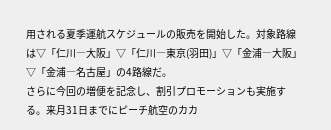用される夏季運航スケジュールの販売を開始した。対象路線は▽「仁川―大阪」▽「仁川―東京(羽田)」▽「金浦―大阪」▽「金浦―名古屋」の4路線だ。
さらに今回の増便を記念し、割引プロモーションも実施する。来月31日までにピーチ航空のカカ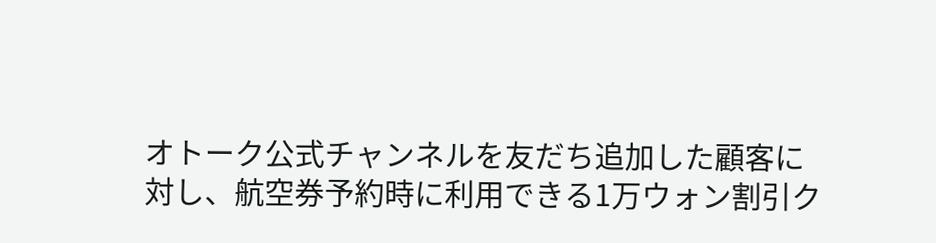オトーク公式チャンネルを友だち追加した顧客に対し、航空券予約時に利用できる1万ウォン割引ク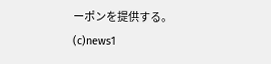ーポンを提供する。
(c)news1